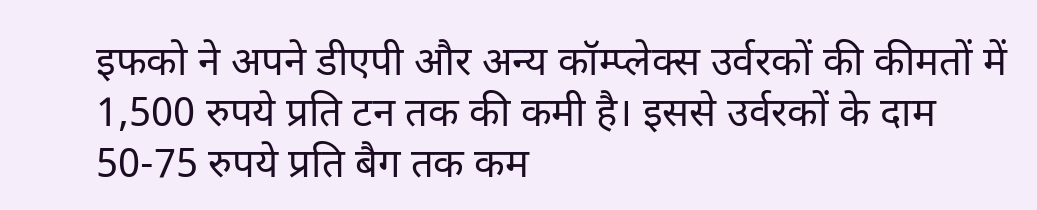इफको ने अपने डीएपी और अन्य कॉम्प्लेक्स उर्वरकों की कीमतों में 1,500 रुपये प्रति टन तक की कमी है। इससे उर्वरकों के दाम 50-75 रुपये प्रति बैग तक कम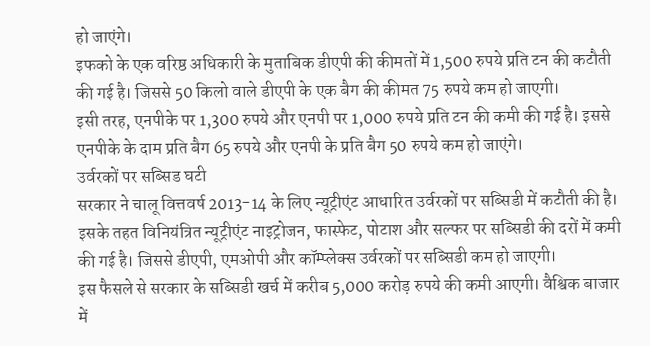हो जाएंगे।
इफको के एक वरिष्ठ अधिकारी के मुताबिक डीएपी की कीमतों में 1,500 रुपये प्रति टन की कटौती की गई है। जिससे 50 किलो वाले डीएपी के एक बैग की कीमत 75 रुपये कम हो जाएगी।
इसी तरह, एनपीके पर 1,300 रुपये और एनपी पर 1,000 रुपये प्रति टन की कमी की गई है। इससे एनपीके के दाम प्रति बैग 65 रुपये और एनपी के प्रति बैग 50 रुपये कम हो जाएंगे।
उर्वरकों पर सब्सिड घटी
सरकार ने चालू वित्तवर्ष 2013-14 के लिए न्यूट्रीएंट आधारित उर्वरकों पर सब्सिडी में कटौती की है। इसके तहत विनियंत्रित न्यूट्रीएंट नाइट्रोजन, फास्फेट, पोटाश और सल्फर पर सब्सिडी की दरों में कमी की गई है। जिससे डीएपी, एमओपी और कॉम्प्लेक्स उर्वरकों पर सब्सिडी कम हो जाएगी।
इस फैसले से सरकार के सब्सिडी खर्च में करीब 5,000 करोड़ रुपये की कमी आएगी। वैश्विक बाजार में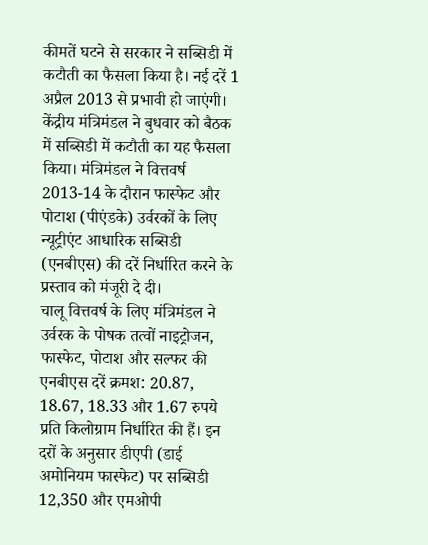कीमतें घटने से सरकार ने सब्सिडी में कटौती का फैसला किया है। नई दरें 1 अप्रैल 2013 से प्रभावी हो जाएंगी।
केंद्रीय मंत्रिमंडल ने बुधवार को बैठक में सब्सिडी में कटौती का यह फैसला किया। मंत्रिमंडल ने वित्तवर्ष 2013-14 के दौरान फास्फेट और पोटाश (पीएंडके) उर्वरकों के लिए न्यूट्रीएंट आधारिक सब्सिडी (एनबीएस) की दरें निर्धारित करने के प्रस्ताव को मंजूरी दे दी।
चालू वित्तवर्ष के लिए मंत्रिमंडल ने उर्वरक के पोषक तत्वों नाइट्रोजन, फास्फेट, पोटाश और सल्फर की एनबीएस दरें क्रमश: 20.87, 18.67, 18.33 और 1.67 रुपये प्रति किलोग्राम निर्धारित की हैं। इन दरों के अनुसार डीएपी (डाई अमोनियम फास्फेट) पर सब्सिडी 12,350 और एमओपी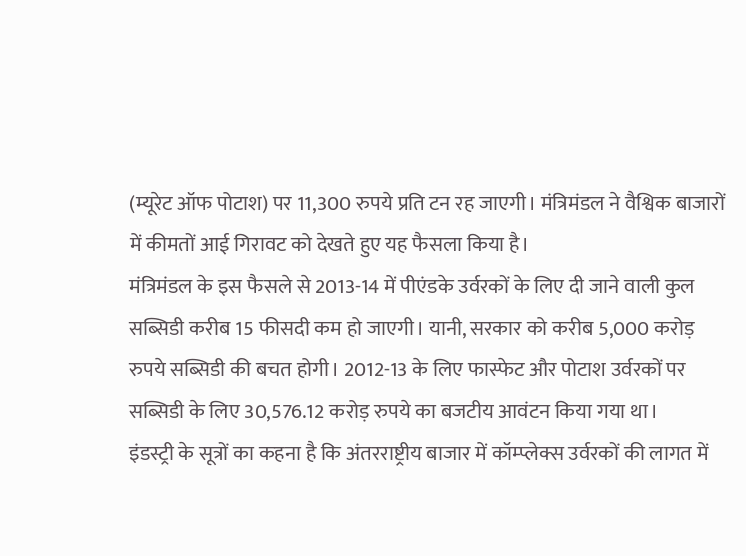(म्यूरेट ऑफ पोटाश) पर 11,300 रुपये प्रति टन रह जाएगी। मंत्रिमंडल ने वैश्विक बाजारों में कीमतों आई गिरावट को देखते हुए यह फैसला किया है।
मंत्रिमंडल के इस फैसले से 2013-14 में पीएंडके उर्वरकों के लिए दी जाने वाली कुल सब्सिडी करीब 15 फीसदी कम हो जाएगी। यानी, सरकार को करीब 5,000 करोड़ रुपये सब्सिडी की बचत होगी। 2012-13 के लिए फास्फेट और पोटाश उर्वरकों पर सब्सिडी के लिए 30,576.12 करोड़ रुपये का बजटीय आवंटन किया गया था।
इंडस्ट्री के सूत्रों का कहना है कि अंतरराष्ट्रीय बाजार में कॉम्प्लेक्स उर्वरकों की लागत में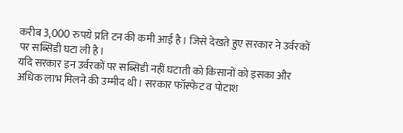करीब 3,000 रुपये प्रति टन की कमी आई है। जिसे देखते हुए सरकार ने उर्वरकों पर सब्सिडी घटा ली है।
यदि सरकार इन उर्वरकों पर सब्सिडी नहीं घटाती को किसानों को इसका और अधिक लाभ मिलने की उम्मीद थी। सरकार फॉस्फेट व पोटाश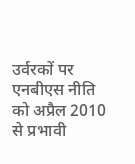उर्वरकों पर एनबीएस नीति को अप्रैल 2010 से प्रभावी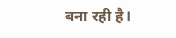बना रही है।